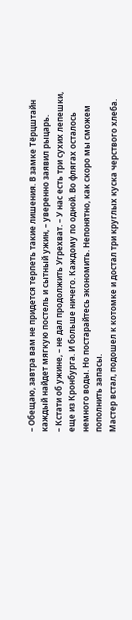– Обещаю, завтра вам не придется терпеть такие лишения. В замке Тёрцштайн каждый найдет мягкую постель и сытный ужин, – уверенно заявил рыцарь.
– Кстати об ужине, – не дал продолжить Угрехват. – У нас есть три сухих лепешки, еще из Кронбурга. И больше ничего. Каждому по одной. Во флягах осталось немного воды. Но постарайтесь экономить. Непонятно, как скоро мы сможем пополнить запасы.
Мастер встал, подошел к котомке и достал три круглых куска черствого хлеба.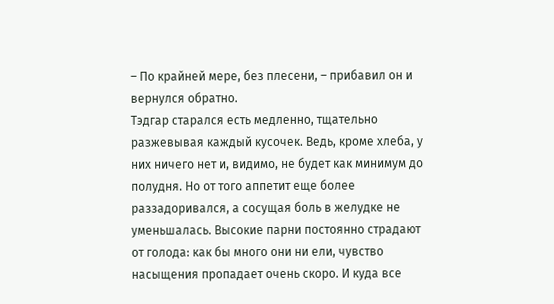– По крайней мере, без плесени, – прибавил он и вернулся обратно.
Тэдгар старался есть медленно, тщательно разжевывая каждый кусочек. Ведь, кроме хлеба, у них ничего нет и, видимо, не будет как минимум до полудня. Но от того аппетит еще более раззадоривался, а сосущая боль в желудке не уменьшалась. Высокие парни постоянно страдают от голода: как бы много они ни ели, чувство насыщения пропадает очень скоро. И куда все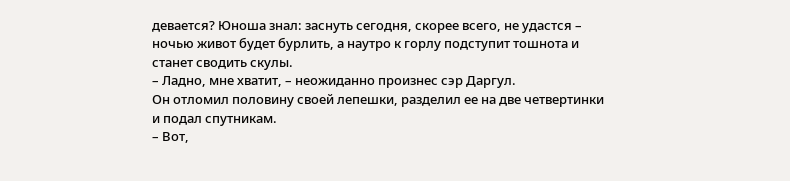девается? Юноша знал: заснуть сегодня, скорее всего, не удастся – ночью живот будет бурлить, а наутро к горлу подступит тошнота и станет сводить скулы.
– Ладно, мне хватит, – неожиданно произнес сэр Даргул.
Он отломил половину своей лепешки, разделил ее на две четвертинки и подал спутникам.
– Вот,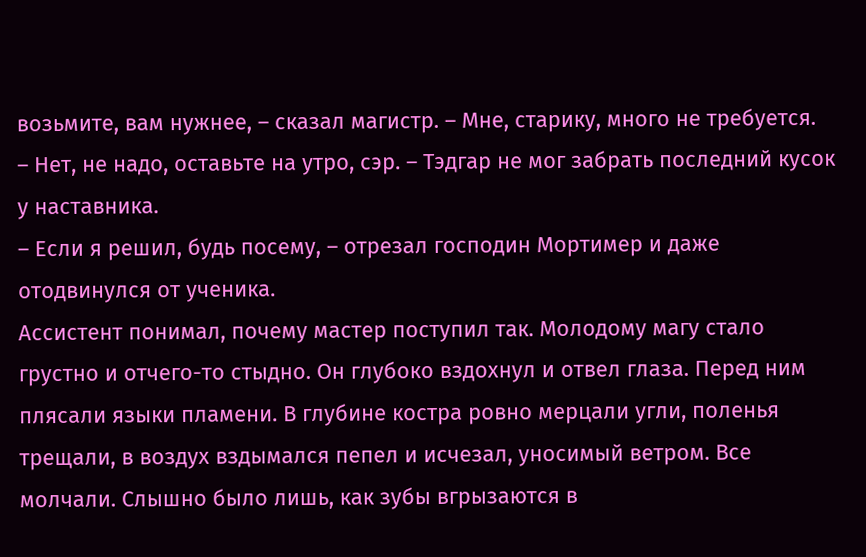возьмите, вам нужнее, – сказал магистр. – Мне, старику, много не требуется.
– Нет, не надо, оставьте на утро, сэр. – Тэдгар не мог забрать последний кусок у наставника.
– Если я решил, будь посему, – отрезал господин Мортимер и даже отодвинулся от ученика.
Ассистент понимал, почему мастер поступил так. Молодому магу стало грустно и отчего-то стыдно. Он глубоко вздохнул и отвел глаза. Перед ним плясали языки пламени. В глубине костра ровно мерцали угли, поленья трещали, в воздух вздымался пепел и исчезал, уносимый ветром. Все молчали. Слышно было лишь, как зубы вгрызаются в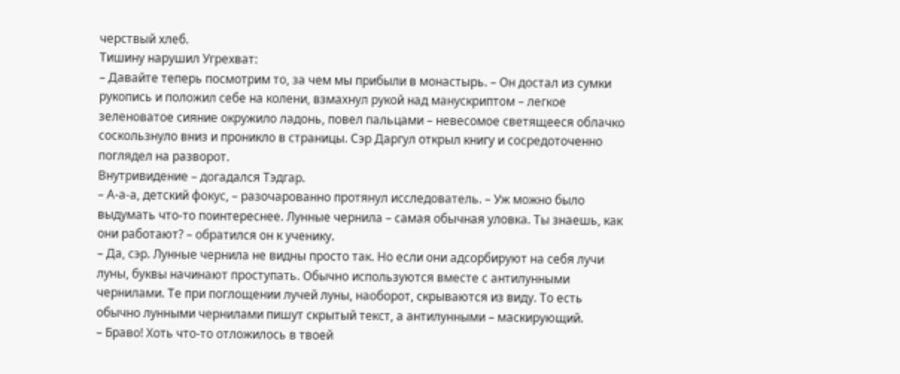черствый хлеб.
Тишину нарушил Угрехват:
– Давайте теперь посмотрим то, за чем мы прибыли в монастырь. – Он достал из сумки рукопись и положил себе на колени, взмахнул рукой над манускриптом – легкое зеленоватое сияние окружило ладонь, повел пальцами – невесомое светящееся облачко соскользнуло вниз и проникло в страницы. Сэр Даргул открыл книгу и сосредоточенно поглядел на разворот.
Внутривидение – догадался Тэдгар.
– А-а-а, детский фокус, – разочарованно протянул исследователь. – Уж можно было выдумать что-то поинтереснее. Лунные чернила – самая обычная уловка. Ты знаешь, как они работают? – обратился он к ученику.
– Да, сэр. Лунные чернила не видны просто так. Но если они адсорбируют на себя лучи луны, буквы начинают проступать. Обычно используются вместе с антилунными чернилами. Те при поглощении лучей луны, наоборот, скрываются из виду. То есть обычно лунными чернилами пишут скрытый текст, а антилунными – маскирующий.
– Браво! Хоть что-то отложилось в твоей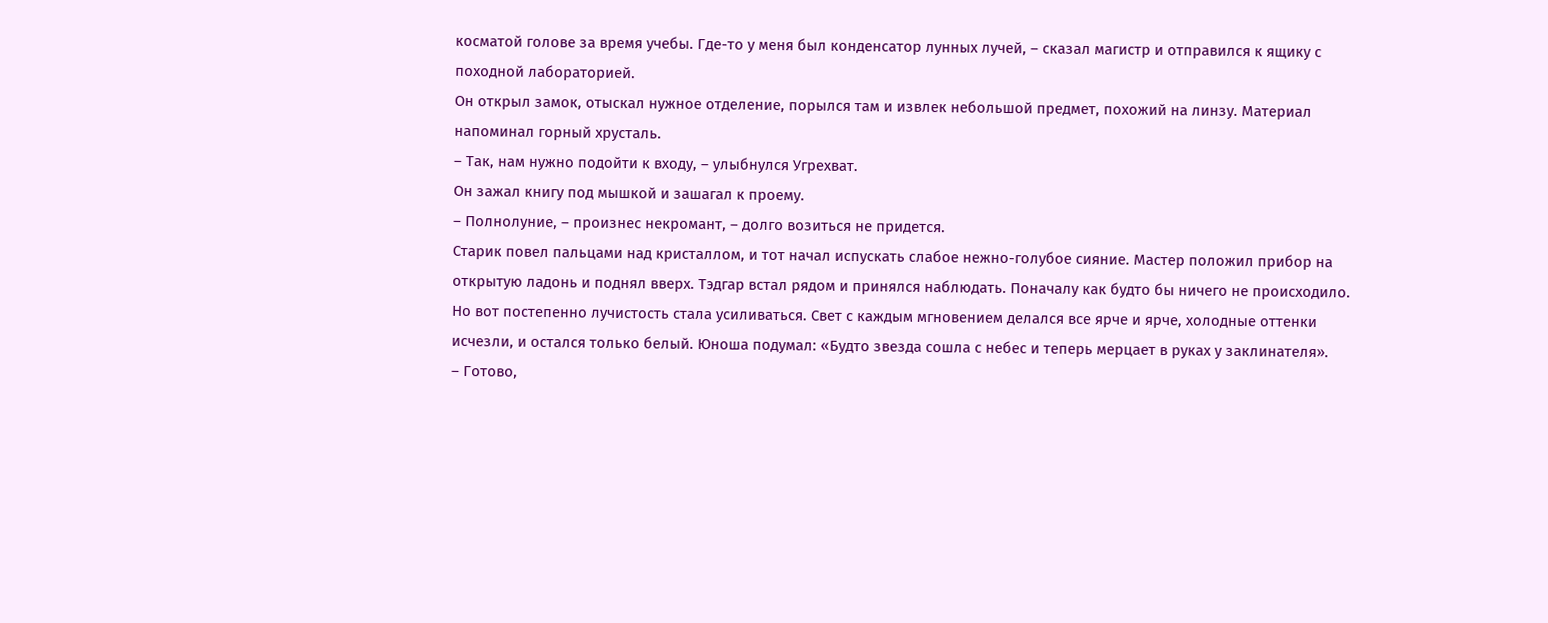косматой голове за время учебы. Где-то у меня был конденсатор лунных лучей, – сказал магистр и отправился к ящику с походной лабораторией.
Он открыл замок, отыскал нужное отделение, порылся там и извлек небольшой предмет, похожий на линзу. Материал напоминал горный хрусталь.
– Так, нам нужно подойти к входу, – улыбнулся Угрехват.
Он зажал книгу под мышкой и зашагал к проему.
– Полнолуние, – произнес некромант, – долго возиться не придется.
Старик повел пальцами над кристаллом, и тот начал испускать слабое нежно-голубое сияние. Мастер положил прибор на открытую ладонь и поднял вверх. Тэдгар встал рядом и принялся наблюдать. Поначалу как будто бы ничего не происходило. Но вот постепенно лучистость стала усиливаться. Свет с каждым мгновением делался все ярче и ярче, холодные оттенки исчезли, и остался только белый. Юноша подумал: «Будто звезда сошла с небес и теперь мерцает в руках у заклинателя».
– Готово,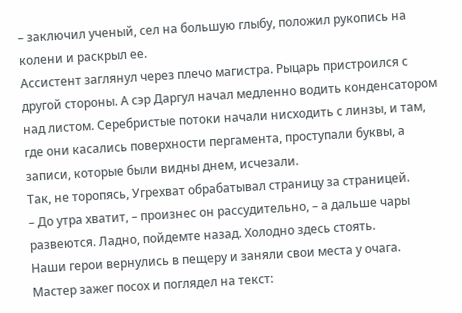– заключил ученый, сел на большую глыбу, положил рукопись на колени и раскрыл ее.
Ассистент заглянул через плечо магистра. Рыцарь пристроился с другой стороны. А сэр Даргул начал медленно водить конденсатором над листом. Серебристые потоки начали нисходить с линзы, и там, где они касались поверхности пергамента, проступали буквы, а записи, которые были видны днем, исчезали.
Так, не торопясь, Угрехват обрабатывал страницу за страницей.
– До утра хватит, – произнес он рассудительно, – а дальше чары развеются. Ладно, пойдемте назад. Холодно здесь стоять.
Наши герои вернулись в пещеру и заняли свои места у очага.
Мастер зажег посох и поглядел на текст: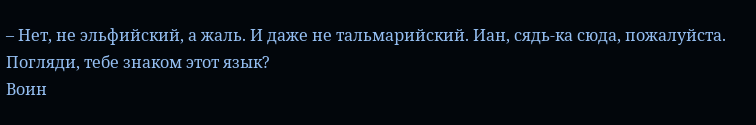– Нет, не эльфийский, а жаль. И даже не тальмарийский. Иан, сядь-ка сюда, пожалуйста. Погляди, тебе знаком этот язык?
Воин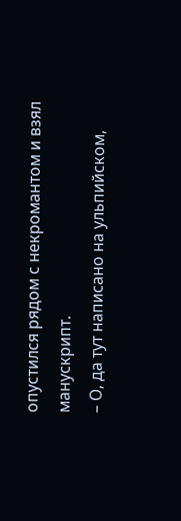опустился рядом с некромантом и взял манускрипт.
– О, да тут написано на ульпийском,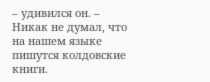– удивился он. – Никак не думал, что на нашем языке пишутся колдовские книги.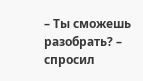– Ты сможешь разобрать? – спросил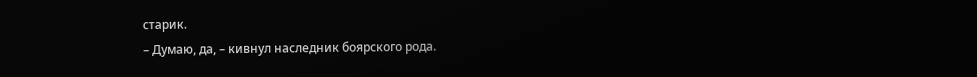старик.
– Думаю, да, – кивнул наследник боярского рода.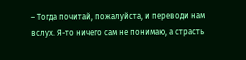– Тогда почитай, пожалуйста, и переводи нам вслух. Я-то ничего сам не понимаю, а страсть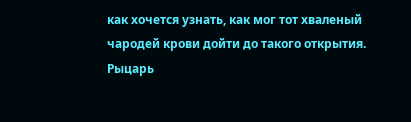как хочется узнать, как мог тот хваленый чародей крови дойти до такого открытия.
Рыцарь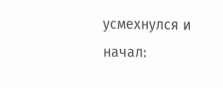усмехнулся и начал: